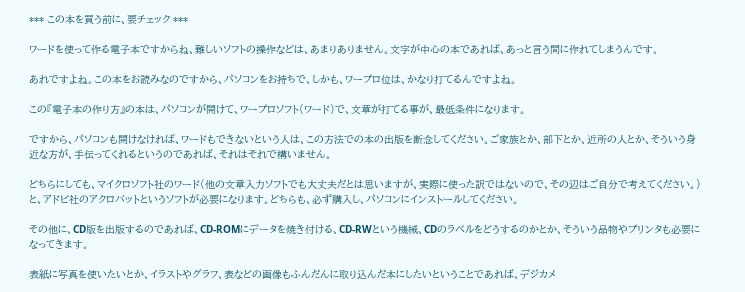*** この本を買う前に、要チェック ***

ワードを使って作る電子本ですからね、難しいソフトの操作などは、あまりありません。文字が中心の本であれば、あっと言う間に作れてしまうんです。

あれですよね。この本をお読みなのですから、パソコンをお持ちで、しかも、ワープロ位は、かなり打てるんですよね。

この『電子本の作り方』の本は、パソコンが開けて、ワープロソフト(ワード)で、文章が打てる事が、最低条件になります。

ですから、パソコンも開けなければ、ワードもできないという人は、この方法での本の出版を断念してください。ご家族とか、部下とか、近所の人とか、そういう身近な方が、手伝ってくれるというのであれば、それはそれで構いません。

どちらにしても、マイクロソフト社のワード(他の文章入力ソフトでも大丈夫だとは思いますが、実際に使った訳ではないので、その辺はご自分で考えてください。)と、アドビ社のアクロバットというソフトが必要になります。どちらも、必ず購入し、パソコンにインストールしてください。

その他に、CD版を出版するのであれば、CD-ROMにデータを焼き付ける、CD-RWという機械、CDのラベルをどうするのかとか、そういう品物やプリンタも必要になってきます。

表紙に写真を使いたいとか、イラストやグラフ、表などの画像もふんだんに取り込んだ本にしたいということであれば、デジカメ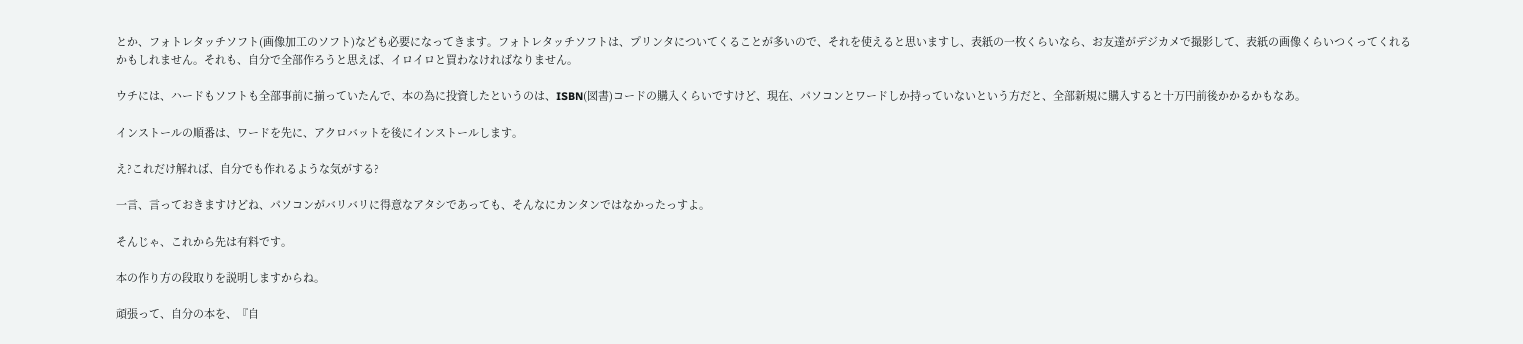とか、フォトレタッチソフト(画像加工のソフト)なども必要になってきます。フォトレタッチソフトは、プリンタについてくることが多いので、それを使えると思いますし、表紙の一枚くらいなら、お友達がデジカメで撮影して、表紙の画像くらいつくってくれるかもしれません。それも、自分で全部作ろうと思えば、イロイロと買わなければなりません。

ウチには、ハードもソフトも全部事前に揃っていたんで、本の為に投資したというのは、ISBN(図書)コードの購入くらいですけど、現在、パソコンとワードしか持っていないという方だと、全部新規に購入すると十万円前後かかるかもなあ。

インストールの順番は、ワードを先に、アクロバットを後にインストールします。

え?これだけ解れば、自分でも作れるような気がする?

一言、言っておきますけどね、パソコンがバリバリに得意なアタシであっても、そんなにカンタンではなかったっすよ。

そんじゃ、これから先は有料です。

本の作り方の段取りを説明しますからね。

頑張って、自分の本を、『自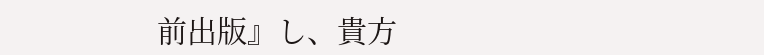前出版』し、貴方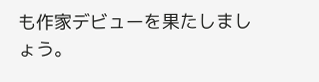も作家デビューを果たしましょう。